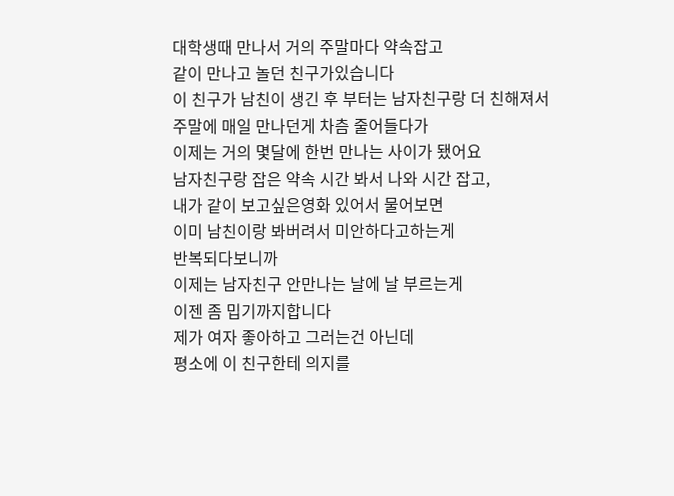대학생때 만나서 거의 주말마다 약속잡고
같이 만나고 놀던 친구가있습니다
이 친구가 남친이 생긴 후 부터는 남자친구랑 더 친해져서
주말에 매일 만나던게 차츰 줄어들다가
이제는 거의 몇달에 한번 만나는 사이가 됐어요
남자친구랑 잡은 약속 시간 봐서 나와 시간 잡고,
내가 같이 보고싶은영화 있어서 물어보면
이미 남친이랑 봐버려서 미안하다고하는게
반복되다보니까
이제는 남자친구 안만나는 날에 날 부르는게
이젠 좀 밉기까지합니다
제가 여자 좋아하고 그러는건 아닌데
평소에 이 친구한테 의지를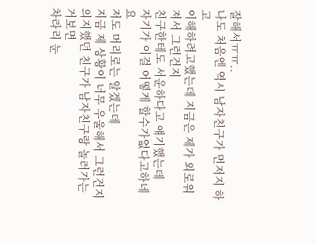잘해서ㅠㅠ..
나도 처음엔 역시 남자친구가 먼저지 하고
이해하려고했는데 지금은 제가 외로워져서 그런건지
친구한테도 서운하다고 얘기했는데
자기가 이걸 어떻게 할수가없다고하네요
저도 머리로는 알겠는데
지금 제 상황이 너무 우울해서 그런건지
의지했던 친구가 남자친구랑 놀러가는거보면
차라리 눈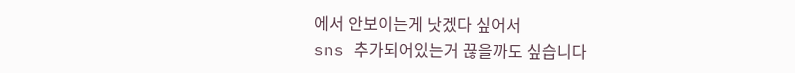에서 안보이는게 낫겠다 싶어서
sns 추가되어있는거 끊을까도 싶습니다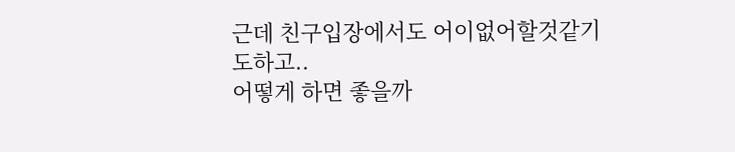근데 친구입장에서도 어이없어할것같기도하고..
어떻게 하면 좋을까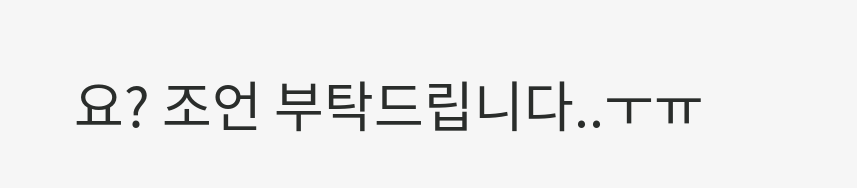요? 조언 부탁드립니다..ㅜㅠ